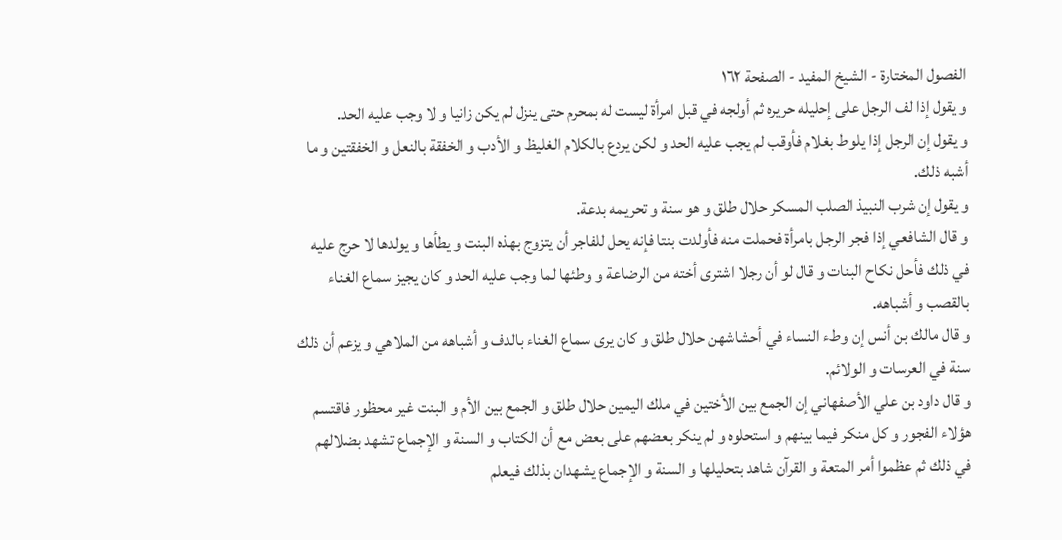الفصول المختارة - الشيخ المفيد - الصفحة ١٦٢
و يقول إذا لف الرجل على إحليله حريره ثم أولجه في قبل امرأة ليست له بمحرم حتى ينزل لم يكن زانيا و لا وجب عليه الحد.
و يقول إن الرجل إذا يلوط بغلام فأوقب لم يجب عليه الحد و لكن يردع بالكلام الغليظ و الأدب و الخفقة بالنعل و الخفقتين و ما أشبه ذلك.
و يقول إن شرب النبيذ الصلب المسكر حلال طلق و هو سنة و تحريمه بدعة.
و قال الشافعي إذا فجر الرجل بامرأة فحملت منه فأولدت بنتا فإنه يحل للفاجر أن يتزوج بهذه البنت و يطأها و يولدها لا حرج عليه في ذلك فأحل نكاح البنات و قال لو أن رجلا اشترى أخته من الرضاعة و وطئها لما وجب عليه الحد و كان يجيز سماع الغناء بالقصب و أشباهه.
و قال مالك بن أنس إن وطء النساء في أحشاشهن حلال طلق و كان يرى سماع الغناء بالدف و أشباهه من الملاهي و يزعم أن ذلك سنة في العرسات و الولائم.
و قال داود بن علي الأصفهاني إن الجمع بين الأختين في ملك اليمين حلال طلق و الجمع بين الأم و البنت غير محظور فاقتسم هؤلاء الفجور و كل منكر فيما بينهم و استحلوه و لم ينكر بعضهم على بعض مع أن الكتاب و السنة و الإجماع تشهد بضلالهم في ذلك ثم عظموا أمر المتعة و القرآن شاهد بتحليلها و السنة و الإجماع يشهدان بذلك فيعلم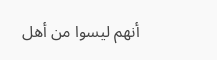أنهم ليسوا من أهل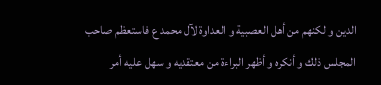الدين و لكنهم من أهل العصبية و العداوة لآل محمد ع فاستعظم صاحب المجلس ذلك و أنكره و أظهر البراءة من معتقديه و سهل عليه أمر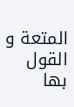المتعة و القول بها